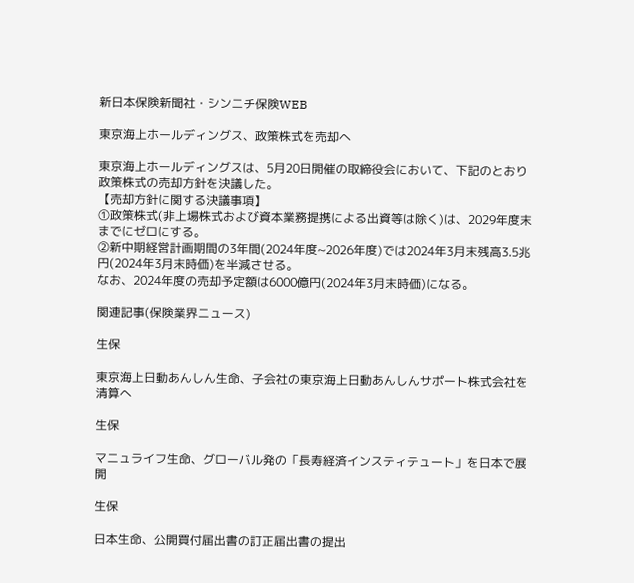新日本保険新聞社・シンニチ保険WEB

東京海上ホールディングス、政策株式を売却へ

東京海上ホールディングスは、5月20日開催の取締役会において、下記のとおり政策株式の売却方針を決議した。
【売却方針に関する決議事項】
①政策株式(非上場株式および資本業務提携による出資等は除く)は、2029年度末までにゼロにする。
②新中期経営計画期間の3年間(2024年度~2026年度)では2024年3月末残高3.5兆円(2024年3月末時価)を半減させる。
なお、2024年度の売却予定額は6000億円(2024年3月末時価)になる。

関連記事(保険業界ニュース)

生保

東京海上日動あんしん生命、子会社の東京海上日動あんしんサポート株式会社を清算へ

生保

マニュライフ生命、グローバル発の「長寿経済インスティテュート」を日本で展開

生保

日本生命、公開買付届出書の訂正届出書の提出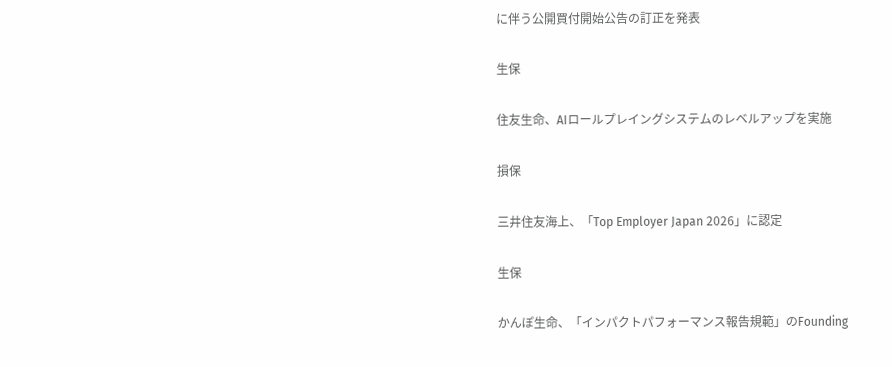に伴う公開買付開始公告の訂正を発表

生保

住友生命、AIロールプレイングシステムのレベルアップを実施

損保

三井住友海上、「Top Employer Japan 2026」に認定

生保

かんぽ生命、「インパクトパフォーマンス報告規範」のFounding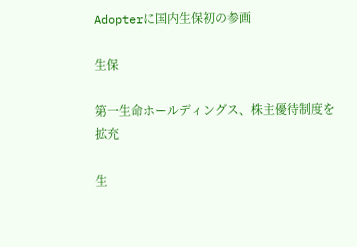Adopterに国内生保初の参画

生保

第一生命ホールディングス、株主優待制度を拡充

生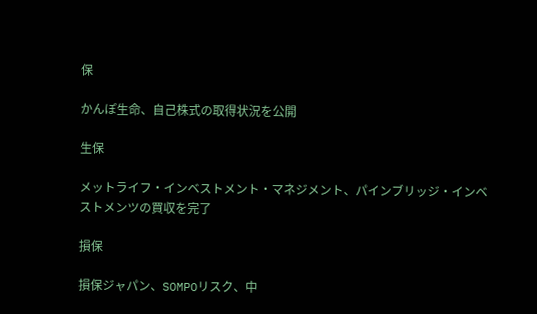保

かんぽ生命、自己株式の取得状況を公開

生保

メットライフ・インベストメント・マネジメント、パインブリッジ・インベストメンツの買収を完了

損保

損保ジャパン、SOMPOリスク、中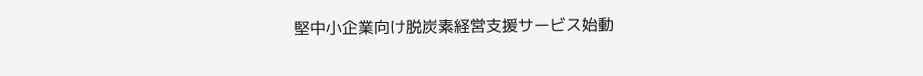堅中小企業向け脱炭素経営支援サービス始動